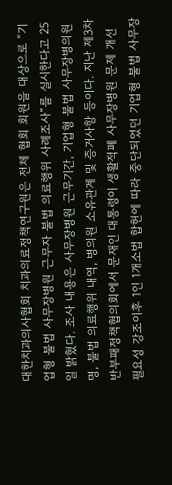대한치과의사협회 치과의료정책연구원은 전체 협회 회원을 대상으로 “기업형 불법 사무장병원 근무자 불법 의료행위 사례조사”를 실시한다고 25일 밝혔다. 조사 내용은 사무장병원 근무기간, 기업형 불법 사무장병의원명, 불법 의료행위 내역, 병의원 소유관계 및 증거사항 등이다. 지난 제3차 반부패정책협의회에서 문재인 대통령이 생활적폐 사무장병원 문제 개선 필요성 강조이후 1인 1개소법 합헌에 따라 중단되었던 기업형 불법 사무장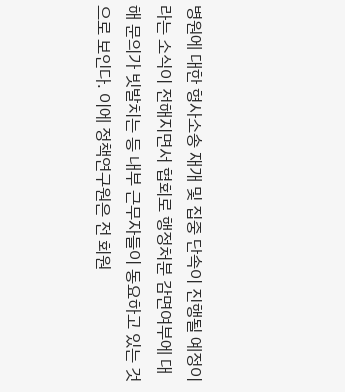병원에 대한 형사소송 재개 및 집중 단속이 진행될 예정이라는 소식이 전해지면서 협회로 행정처분 감면여부에 대해 문의가 빗발치는 등 내부 근무자들이 동요하고 있는 것으로 보인다. 이에 정책연구원은 전 회원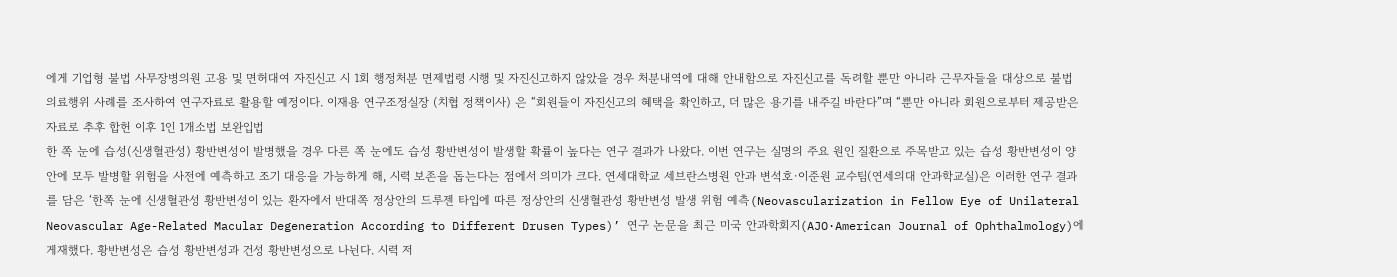에게 기업형 불법 사무장병의원 고용 및 면허대여 자진신고 시 1회 행정처분 면제법령 시행 및 자진신고하지 않았을 경우 처분내역에 대해 안내함으로 자진신고를 독려할 뿐만 아니라 근무자들을 대상으로 불법 의료행위 사례를 조사하여 연구자료로 활용할 예정이다. 이재용 연구조정실장 (치협 정책이사) 은 “회원들이 자진신고의 혜택을 확인하고, 더 많은 용기를 내주길 바란다”며 “뿐만 아니라 회원으로부터 제공받은 자료로 추후 합헌 이후 1인 1개소법 보완입법
한 쪽 눈에 습성(신생혈관성) 황반변성이 발병했을 경우 다른 쪽 눈에도 습성 황반변성이 발생할 확률이 높다는 연구 결과가 나왔다. 이번 연구는 실명의 주요 원인 질환으로 주목받고 있는 습성 황반변성이 양안에 모두 발병할 위험을 사전에 예측하고 조기 대응을 가능하게 해, 시력 보존을 돕는다는 점에서 의미가 크다. 연세대학교 세브란스병원 안과 변석호·이준원 교수팀(연세의대 안과학교실)은 이러한 연구 결과를 담은 ‘한쪽 눈에 신생혈관성 황반변성이 있는 환자에서 반대쪽 정상안의 드루젠 타입에 따른 정상안의 신생혈관성 황반변성 발생 위험 예측(Neovascularization in Fellow Eye of Unilateral Neovascular Age-Related Macular Degeneration According to Different Drusen Types)’ 연구 논문을 최근 미국 안과학회지(AJO·American Journal of Ophthalmology)에 게재했다. 황반변성은 습성 황반변성과 건성 황반변성으로 나뉜다. 시력 저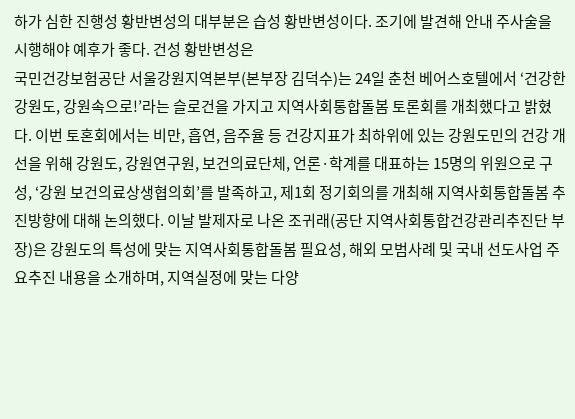하가 심한 진행성 황반변성의 대부분은 습성 황반변성이다. 조기에 발견해 안내 주사술을 시행해야 예후가 좋다. 건성 황반변성은
국민건강보험공단 서울강원지역본부(본부장 김덕수)는 24일 춘천 베어스호텔에서 ‘건강한 강원도, 강원속으로!’라는 슬로건을 가지고 지역사회통합돌봄 토론회를 개최했다고 밝혔다. 이번 토혼회에서는 비만, 흡연, 음주율 등 건강지표가 최하위에 있는 강원도민의 건강 개선을 위해 강원도, 강원연구원, 보건의료단체, 언론·학계를 대표하는 15명의 위원으로 구성, ‘강원 보건의료상생협의회’를 발족하고, 제1회 정기회의를 개최해 지역사회통합돌봄 추진방향에 대해 논의했다. 이날 발제자로 나온 조귀래(공단 지역사회통합건강관리추진단 부장)은 강원도의 특성에 맞는 지역사회통합돌봄 필요성, 해외 모범사례 및 국내 선도사업 주요추진 내용을 소개하며, 지역실정에 맞는 다양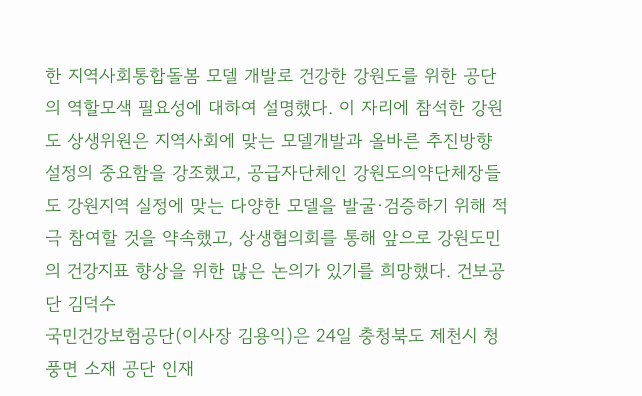한 지역사회통합돌봄 모델 개발로 건강한 강원도를 위한 공단의 역할모색 필요성에 대하여 설명했다. 이 자리에 참석한 강원도 상생위원은 지역사회에 맞는 모델개발과 올바른 추진방향 설정의 중요함을 강조했고, 공급자단체인 강원도의약단체장들도 강원지역 실정에 맞는 다양한 모델을 발굴·검증하기 위해 적극 참여할 것을 약속했고, 상생협의회를 통해 앞으로 강원도민의 건강지표 향상을 위한 많은 논의가 있기를 희망했다. 건보공단 김덕수
국민건강보험공단(이사장 김용익)은 24일 충청북도 제천시 청풍면 소재 공단 인재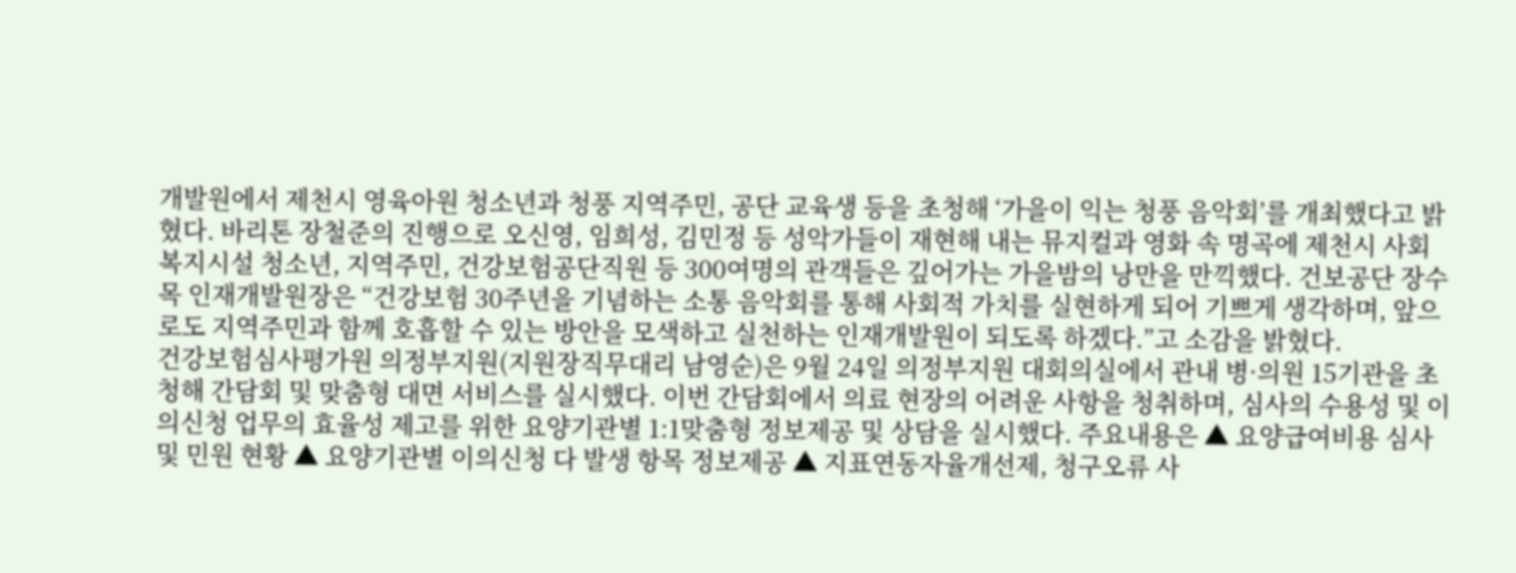개발원에서 제천시 영육아원 청소년과 청풍 지역주민, 공단 교육생 등을 초청해 ‘가을이 익는 청풍 음악회’를 개최했다고 밝혔다. 바리톤 장철준의 진행으로 오신영, 임희성, 김민정 등 성악가들이 재현해 내는 뮤지컬과 영화 속 명곡에 제천시 사회복지시설 청소년, 지역주민, 건강보험공단직원 등 300여명의 관객들은 깊어가는 가을밤의 낭만을 만끽했다. 건보공단 장수목 인재개발원장은 “건강보험 30주년을 기념하는 소통 음악회를 통해 사회적 가치를 실현하게 되어 기쁘게 생각하며, 앞으로도 지역주민과 함께 호흡할 수 있는 방안을 모색하고 실천하는 인재개발원이 되도록 하겠다.”고 소감을 밝혔다.
건강보험심사평가원 의정부지원(지원장직무대리 남영순)은 9월 24일 의정부지원 대회의실에서 관내 병·의원 15기관을 초청해 간담회 및 맞춤형 대면 서비스를 실시했다. 이번 간담회에서 의료 현장의 어려운 사항을 청취하며, 심사의 수용성 및 이의신청 업무의 효율성 제고를 위한 요양기관별 1:1맞춤형 정보제공 및 상담을 실시했다. 주요내용은 ▲ 요양급여비용 심사 및 민원 현황 ▲ 요양기관별 이의신청 다 발생 항목 정보제공 ▲ 지표연동자율개선제, 청구오류 사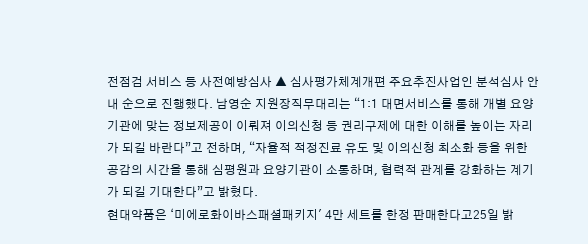전점검 서비스 등 사전예방심사 ▲ 심사평가체계개편 주요추진사업인 분석심사 안내 순으로 진행했다. 남영순 지원장직무대리는 “1:1 대면서비스를 통해 개별 요양기관에 맞는 정보제공이 이뤄져 이의신청 등 권리구제에 대한 이해를 높이는 자리가 되길 바란다”고 전하며, “자율적 적정진료 유도 및 이의신청 최소화 등을 위한 공감의 시간을 통해 심평원과 요양기관이 소통하며, 협력적 관계를 강화하는 계기가 되길 기대한다”고 밝혔다.
현대약품은 ‘미에로화이바스패셜패키지' 4만 세트를 한정 판매한다고25일 밝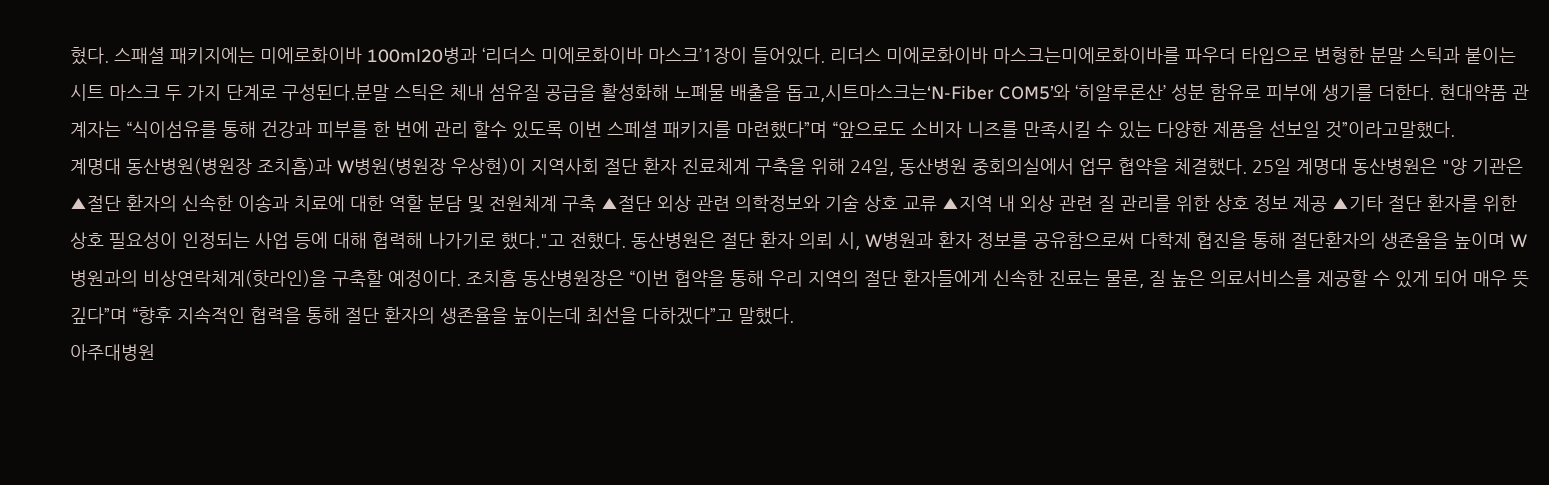혔다. 스패셜 패키지에는 미에로화이바 100ml20병과 ‘리더스 미에로화이바 마스크’1장이 들어있다. 리더스 미에로화이바 마스크는미에로화이바를 파우더 타입으로 변형한 분말 스틱과 붙이는 시트 마스크 두 가지 단계로 구성된다.분말 스틱은 체내 섬유질 공급을 활성화해 노폐물 배출을 돕고,시트마스크는‘N-Fiber COM5’와 ‘히알루론산’ 성분 함유로 피부에 생기를 더한다. 현대약품 관계자는 “식이섬유를 통해 건강과 피부를 한 번에 관리 할수 있도록 이번 스페셜 패키지를 마련했다”며 “앞으로도 소비자 니즈를 만족시킬 수 있는 다양한 제품을 선보일 것”이라고말했다.
계명대 동산병원(병원장 조치흠)과 W병원(병원장 우상현)이 지역사회 절단 환자 진료체계 구축을 위해 24일, 동산병원 중회의실에서 업무 협약을 체결했다. 25일 계명대 동산병원은 "양 기관은 ▲절단 환자의 신속한 이송과 치료에 대한 역할 분담 및 전원체계 구축 ▲절단 외상 관련 의학정보와 기술 상호 교류 ▲지역 내 외상 관련 질 관리를 위한 상호 정보 제공 ▲기타 절단 환자를 위한 상호 필요성이 인정되는 사업 등에 대해 협력해 나가기로 했다."고 전했다. 동산병원은 절단 환자 의뢰 시, W병원과 환자 정보를 공유함으로써 다학제 협진을 통해 절단환자의 생존율을 높이며 W병원과의 비상연락체계(핫라인)을 구축할 예정이다. 조치흠 동산병원장은 “이번 협약을 통해 우리 지역의 절단 환자들에게 신속한 진료는 물론, 질 높은 의료서비스를 제공할 수 있게 되어 매우 뜻깊다”며 “향후 지속적인 협력을 통해 절단 환자의 생존율을 높이는데 최선을 다하겠다”고 말했다.
아주대병원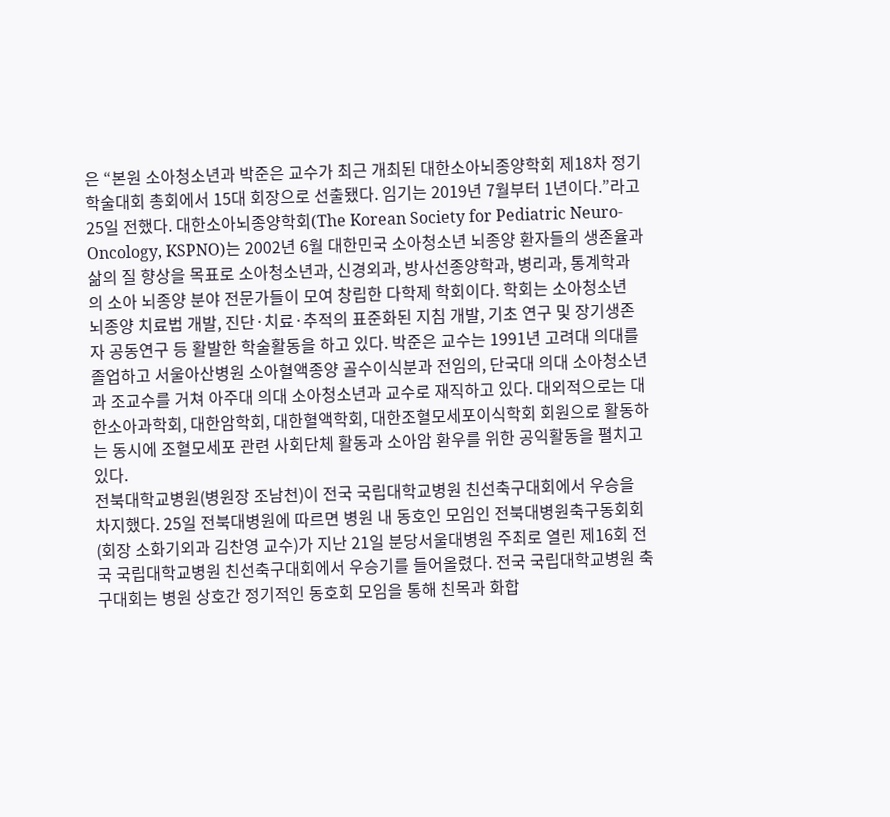은 “본원 소아청소년과 박준은 교수가 최근 개최된 대한소아뇌종양학회 제18차 정기 학술대회 총회에서 15대 회장으로 선출됐다. 임기는 2019년 7월부터 1년이다.”라고 25일 전했다. 대한소아뇌종양학회(The Korean Society for Pediatric Neuro-Oncology, KSPNO)는 2002년 6월 대한민국 소아청소년 뇌종양 환자들의 생존율과 삶의 질 향상을 목표로 소아청소년과, 신경외과, 방사선종양학과, 병리과, 통계학과의 소아 뇌종양 분야 전문가들이 모여 창립한 다학제 학회이다. 학회는 소아청소년 뇌종양 치료법 개발, 진단·치료·추적의 표준화된 지침 개발, 기초 연구 및 장기생존자 공동연구 등 활발한 학술활동을 하고 있다. 박준은 교수는 1991년 고려대 의대를 졸업하고 서울아산병원 소아혈액종양 골수이식분과 전임의, 단국대 의대 소아청소년과 조교수를 거쳐 아주대 의대 소아청소년과 교수로 재직하고 있다. 대외적으로는 대한소아과학회, 대한암학회, 대한혈액학회, 대한조혈모세포이식학회 회원으로 활동하는 동시에 조혈모세포 관련 사회단체 활동과 소아암 환우를 위한 공익활동을 펼치고 있다.
전북대학교병원(병원장 조남천)이 전국 국립대학교병원 친선축구대회에서 우승을 차지했다. 25일 전북대병원에 따르면 병원 내 동호인 모임인 전북대병원축구동회회(회장 소화기외과 김찬영 교수)가 지난 21일 분당서울대병원 주최로 열린 제16회 전국 국립대학교병원 친선축구대회에서 우승기를 들어올렸다. 전국 국립대학교병원 축구대회는 병원 상호간 정기적인 동호회 모임을 통해 친목과 화합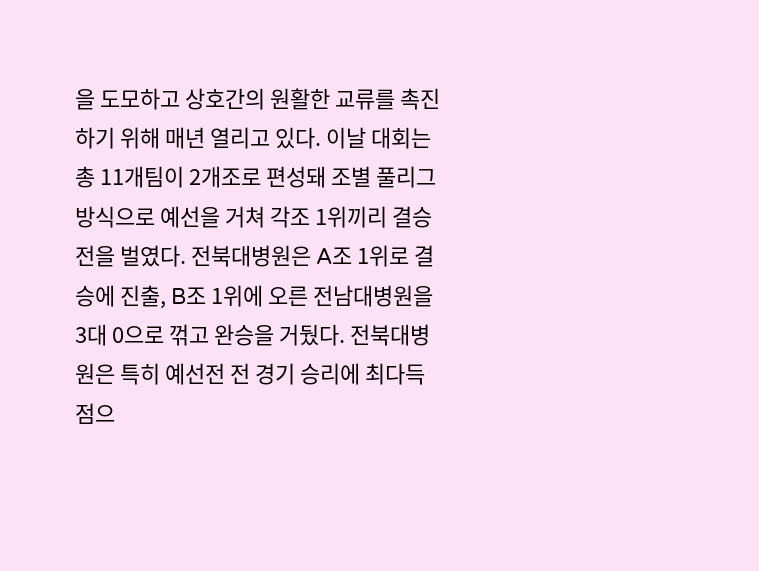을 도모하고 상호간의 원활한 교류를 촉진하기 위해 매년 열리고 있다. 이날 대회는 총 11개팀이 2개조로 편성돼 조별 풀리그 방식으로 예선을 거쳐 각조 1위끼리 결승전을 벌였다. 전북대병원은 A조 1위로 결승에 진출, B조 1위에 오른 전남대병원을 3대 0으로 꺾고 완승을 거뒀다. 전북대병원은 특히 예선전 전 경기 승리에 최다득점으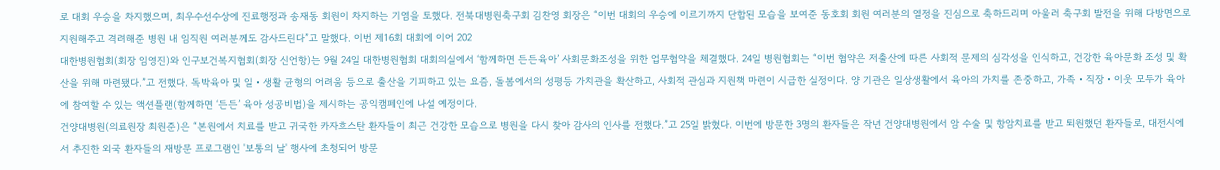로 대회 우승을 차지했으며, 최우수선수상에 진료행정과 송재동 회원이 차지하는 기염을 토했다. 전북대병원축구회 김찬영 회장은 “이번 대회의 우승에 이르기까지 단합된 모습을 보여준 동호회 회원 여러분의 열정을 진심으로 축하드리며 아울러 축구회 발전을 위해 다방면으로 지원해주고 격려해준 병원 내 임직원 여러분께도 감사드린다”고 말했다. 이번 제16회 대회에 이어 202
대한병원협회(회장 임영진)와 인구보건복지협회(회장 신언항)는 9월 24일 대한병원협회 대회의실에서 ‘함께하면 든든육아’ 사회문화조성을 위한 업무협약을 체결했다. 24일 병원협회는 “이번 협약은 저출산에 따른 사회적 문제의 심각성을 인식하고, 건강한 육아문화 조성 및 확산을 위해 마련됐다.”고 전했다. 독박육아 및 일‧생활 균형의 어려움 등으로 출산을 기피하고 있는 요즘, 돌봄에서의 성평등 가치관을 확산하고, 사회적 관심과 지원책 마련이 시급한 실정이다. 양 기관은 일상생활에서 육아의 가치를 존중하고, 가족‧직장‧이웃 모두가 육아에 참여할 수 있는 액션플랜(함께하면 ‘든든’ 육아 성공비법)을 제시하는 공익캠페인에 나설 예정이다.
건양대병원(의료원장 최원준)은 “본원에서 치료를 받고 귀국한 카자흐스탄 환자들이 최근 건강한 모습으로 병원을 다시 찾아 감사의 인사를 전했다.”고 25일 밝혔다. 이번에 방문한 3명의 환자들은 작년 건양대병원에서 암 수술 및 항암치료를 받고 퇴원했던 환자들로, 대전시에서 추진한 외국 환자들의 재방문 프로그램인 '보통의 날' 행사에 초청되어 방문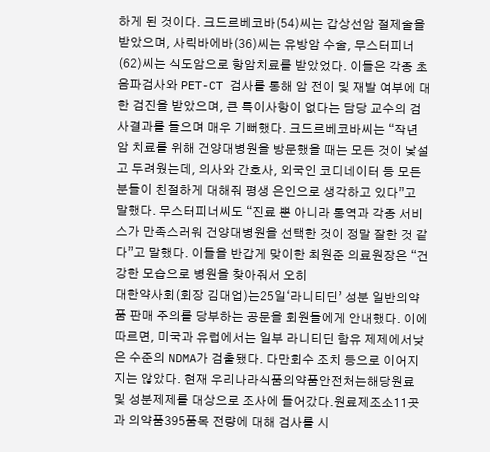하게 된 것이다. 크드르베코바(54)씨는 갑상선암 절제술을 받았으며, 사릭바에바(36)씨는 유방암 수술, 무스터피너(62)씨는 식도암으로 항암치료를 받았었다. 이들은 각종 초음파검사와 PET-CT 검사를 통해 암 전이 및 재발 여부에 대한 검진을 받았으며, 큰 특이사항이 없다는 담당 교수의 검사결과를 들으며 매우 기뻐했다. 크드르베코바씨는 “작년 암 치료를 위해 건양대병원을 방문했을 때는 모든 것이 낯설고 두려웠는데, 의사와 간호사, 외국인 코디네이터 등 모든 분들이 친절하게 대해줘 평생 은인으로 생각하고 있다”고 말했다. 무스터피너씨도 “진료 뿐 아니라 통역과 각종 서비스가 만족스러워 건양대병원을 선택한 것이 정말 잘한 것 같다”고 말했다. 이들을 반갑게 맞이한 최원준 의료원장은 “건강한 모습으로 병원을 찾아줘서 오히
대한약사회(회장 김대업)는25일‘라니티딘’ 성분 일반의약품 판매 주의를 당부하는 공문을 회원들에게 안내했다. 이에 따르면, 미국과 유럽에서는 일부 라니티딘 함유 제제에서낮은 수준의 NDMA가 검출됐다. 다만회수 조치 등으로 이어지지는 않았다. 현재 우리나라식품의약품안전처는해당원료 및 성분제제를 대상으로 조사에 들어갔다.원료제조소11곳과 의약품395품목 전량에 대해 검사를 시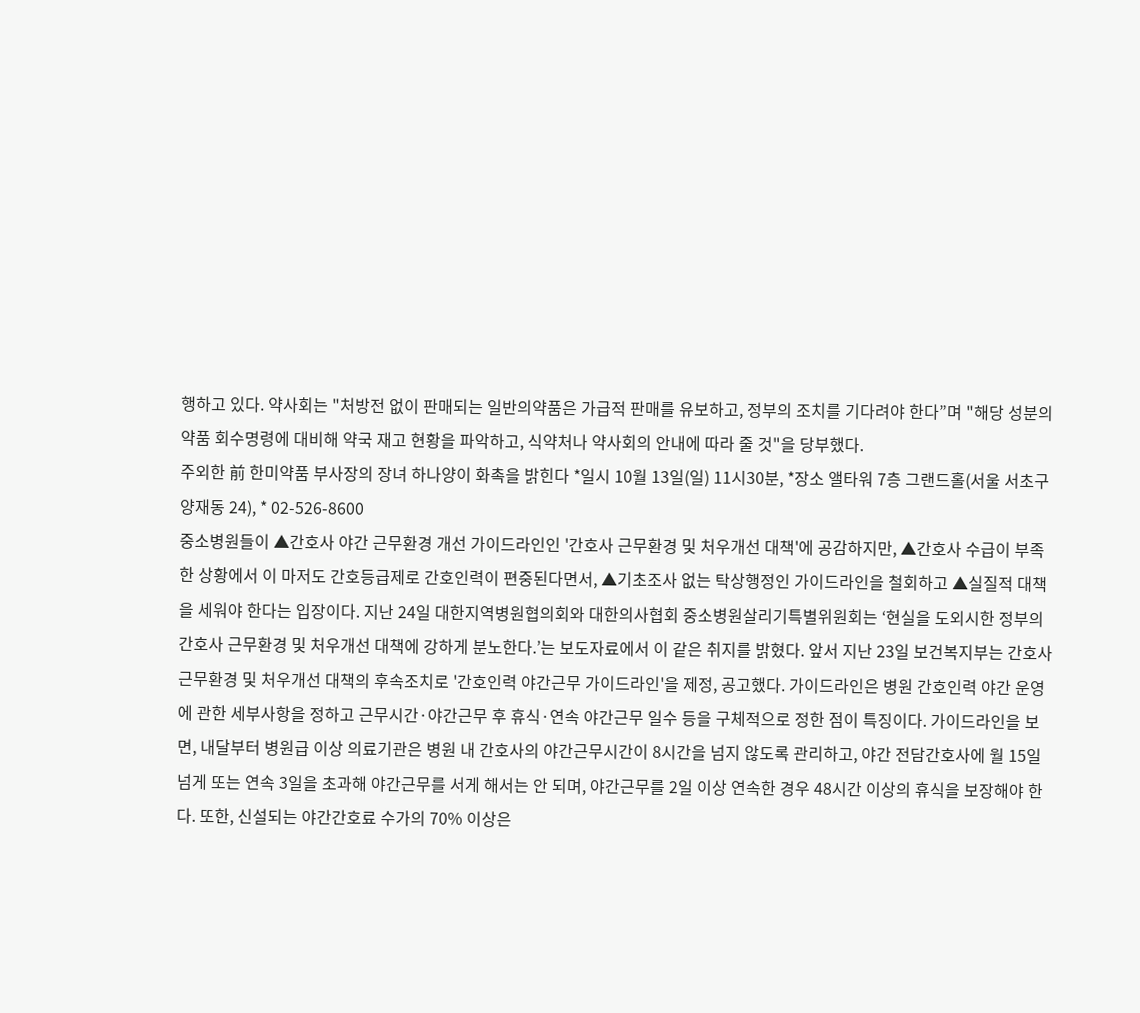행하고 있다. 약사회는 "처방전 없이 판매되는 일반의약품은 가급적 판매를 유보하고, 정부의 조치를 기다려야 한다”며 "해당 성분의약품 회수명령에 대비해 약국 재고 현황을 파악하고, 식약처나 약사회의 안내에 따라 줄 것"을 당부했다.
주외한 前 한미약품 부사장의 장녀 하나양이 화촉을 밝힌다 *일시 10월 13일(일) 11시30분, *장소 앨타워 7층 그랜드홀(서울 서초구 양재동 24), * 02-526-8600
중소병원들이 ▲간호사 야간 근무환경 개선 가이드라인인 '간호사 근무환경 및 처우개선 대책'에 공감하지만, ▲간호사 수급이 부족한 상황에서 이 마저도 간호등급제로 간호인력이 편중된다면서, ▲기초조사 없는 탁상행정인 가이드라인을 철회하고 ▲실질적 대책을 세워야 한다는 입장이다. 지난 24일 대한지역병원협의회와 대한의사협회 중소병원살리기특별위원회는 ‘현실을 도외시한 정부의 간호사 근무환경 및 처우개선 대책에 강하게 분노한다.’는 보도자료에서 이 같은 취지를 밝혔다. 앞서 지난 23일 보건복지부는 간호사 근무환경 및 처우개선 대책의 후속조치로 '간호인력 야간근무 가이드라인'을 제정, 공고했다. 가이드라인은 병원 간호인력 야간 운영에 관한 세부사항을 정하고 근무시간·야간근무 후 휴식·연속 야간근무 일수 등을 구체적으로 정한 점이 특징이다. 가이드라인을 보면, 내달부터 병원급 이상 의료기관은 병원 내 간호사의 야간근무시간이 8시간을 넘지 않도록 관리하고, 야간 전담간호사에 월 15일 넘게 또는 연속 3일을 초과해 야간근무를 서게 해서는 안 되며, 야간근무를 2일 이상 연속한 경우 48시간 이상의 휴식을 보장해야 한다. 또한, 신설되는 야간간호료 수가의 70% 이상은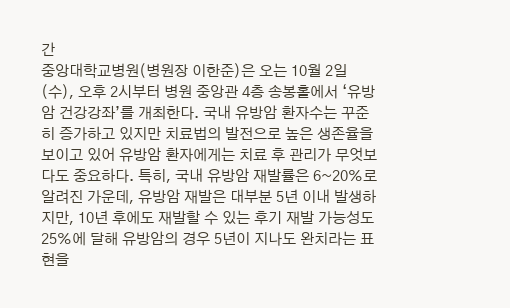간
중앙대학교병원(병원장 이한준)은 오는 10월 2일(수), 오후 2시부터 병원 중앙관 4층 송봉홀에서 ‘유방암 건강강좌’를 개최한다. 국내 유방암 환자수는 꾸준히 증가하고 있지만 치료법의 발전으로 높은 생존율을 보이고 있어 유방암 환자에게는 치료 후 관리가 무엇보다도 중요하다. 특히, 국내 유방암 재발률은 6~20%로 알려진 가운데, 유방암 재발은 대부분 5년 이내 발생하지만, 10년 후에도 재발할 수 있는 후기 재발 가능성도 25%에 달해 유방암의 경우 5년이 지나도 완치라는 표현을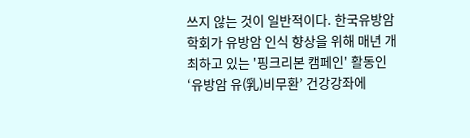쓰지 않는 것이 일반적이다. 한국유방암학회가 유방암 인식 향상을 위해 매년 개최하고 있는 '핑크리본 캠페인' 활동인 ‘유방암 유(乳)비무환’ 건강강좌에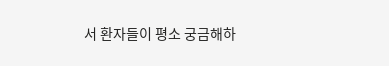서 환자들이 평소 궁금해하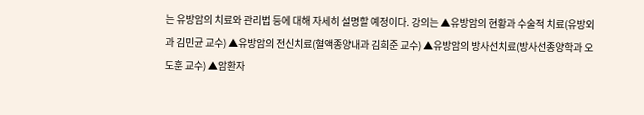는 유방암의 치료와 관리법 등에 대해 자세히 설명할 예정이다. 강의는 ▲유방암의 현황과 수술적 치료(유방외과 김민균 교수) ▲유방암의 전신치료(혈액종양내과 김희준 교수) ▲유방암의 방사선치료(방사선종양학과 오도훈 교수) ▲암환자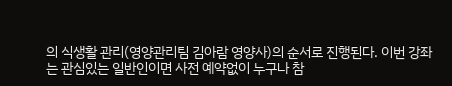의 식생활 관리(영양관리팀 김아람 영양사)의 순서로 진행된다. 이번 강좌는 관심있는 일반인이면 사전 예약없이 누구나 참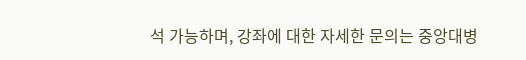석 가능하며, 강좌에 대한 자세한 문의는 중앙대병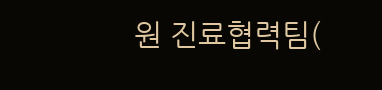원 진료협력팀(